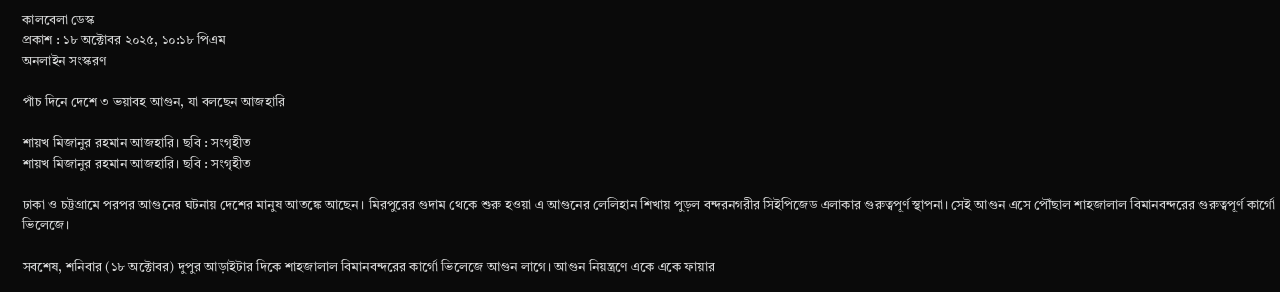কালবেলা ডেস্ক
প্রকাশ : ১৮ অক্টোবর ২০২৫, ১০:১৮ পিএম
অনলাইন সংস্করণ

পাঁচ দিনে দেশে ৩ ভয়াবহ আগুন, যা বলছেন আজহারি

শায়খ মিজানুর রহমান আজহারি। ছবি : সংগৃহীত
শায়খ মিজানুর রহমান আজহারি। ছবি : সংগৃহীত

ঢাকা ও চট্টগ্রামে পরপর আগুনের ঘটনায় দেশের মানুষ আতঙ্কে আছেন। মিরপুরের গুদাম থেকে শুরু হওয়া এ আগুনের লেলিহান শিখায় পুড়ল বন্দরনগরীর সিইপিজেড এলাকার গুরুত্বপূর্ণ স্থাপনা। সেই আগুন এসে পৌঁছাল শাহজালাল বিমানবন্দরের গুরুত্বপূর্ণ কার্গো ভিলেজে।

সবশেষ, শনিবার (১৮ অক্টোবর) দুপুর আড়াইটার দিকে শাহজালাল বিমানবন্দরের কার্গো ভিলেজে আগুন লাগে। আগুন নিয়ন্ত্রণে একে একে ফায়ার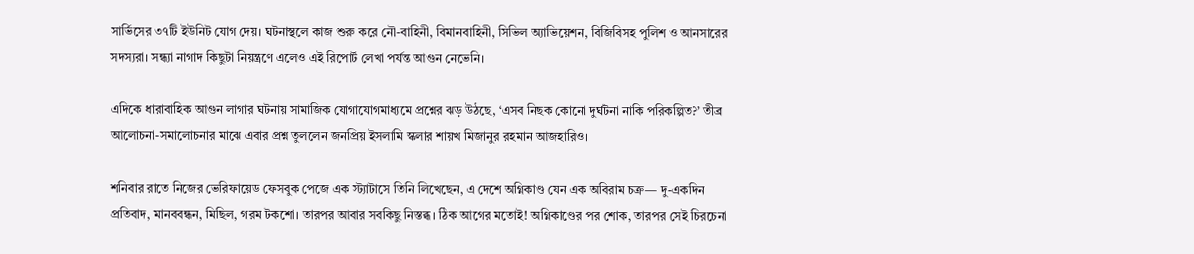সার্ভিসের ৩৭টি ইউনিট যোগ দেয়। ঘটনাস্থলে কাজ শুরু করে নৌ-বাহিনী, বিমানবাহিনী, সিভিল অ্যাভিয়েশন, বিজিবিসহ পুলিশ ও আনসারের সদস্যরা। সন্ধ্যা নাগাদ কিছুটা নিয়ন্ত্রণে এলেও এই রিপোর্ট লেখা পর্যন্ত আগুন নেভেনি।

এদিকে ধারাবাহিক আগুন লাগার ঘটনায় সামাজিক যোগাযোগমাধ্যমে প্রশ্নের ঝড় উঠছে, ‘এসব নিছক কোনো দুর্ঘটনা নাকি পরিকল্পিত?’ তীব্র আলোচনা-সমালোচনার মাঝে এবার প্রশ্ন তুললেন জনপ্রিয় ইসলামি স্কলার শায়খ মিজানুর রহমান আজহারিও।

শনিবার রাতে নিজের ভেরিফায়েড ফেসবুক পেজে এক স্ট্যাটাসে তিনি লিখেছেন, এ দেশে অগ্নিকাণ্ড যেন এক অবিরাম চক্র— দু-একদিন প্রতিবাদ, মানববন্ধন, মিছিল, গরম টকশো। তারপর আবার সবকিছু নিস্তব্ধ। ঠিক আগের মতোই! অগ্নিকাণ্ডের পর শোক, তারপর সেই চিরচেনা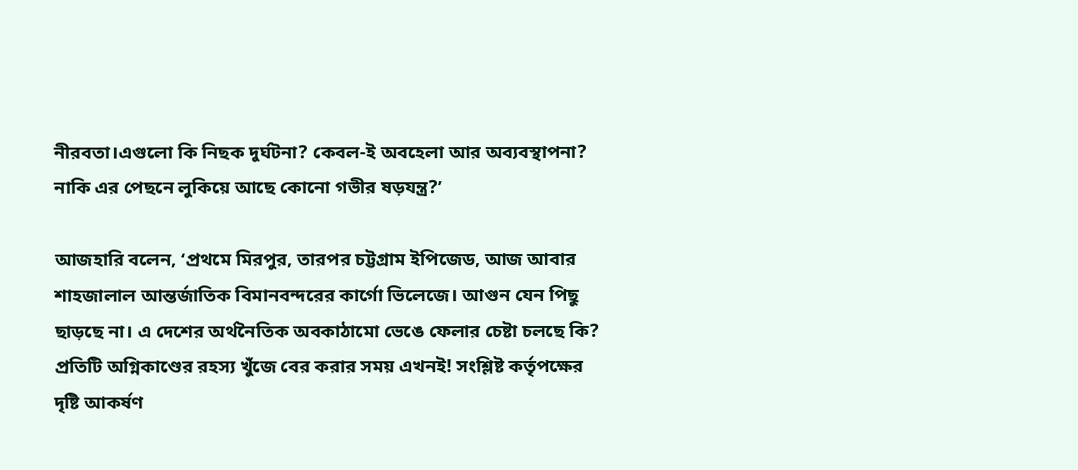নীরবতা।এগুলো কি নিছক দুর্ঘটনা? কেবল-ই অবহেলা আর অব‍্যবস্থাপনা? নাকি এর পেছনে লুকিয়ে আছে কোনো গভীর ষড়যন্ত্র?’

আজহারি বলেন, ‘প্রথমে মিরপুর, তারপর চট্টগ্রাম ইপিজেড, আজ আবার শাহজালাল আন্তর্জাতিক বিমানবন্দরের কার্গো ভিলেজে। আগুন যেন পিছু ছাড়ছে না। এ দেশের অর্থনৈতিক অবকাঠামো ভেঙে ফেলার চেষ্টা চলছে কি? প্রতিটি অগ্নিকাণ্ডের রহস্য খুঁজে বের করার সময় এখনই! সংশ্লিষ্ট কর্তৃপক্ষের দৃষ্টি আকর্ষণ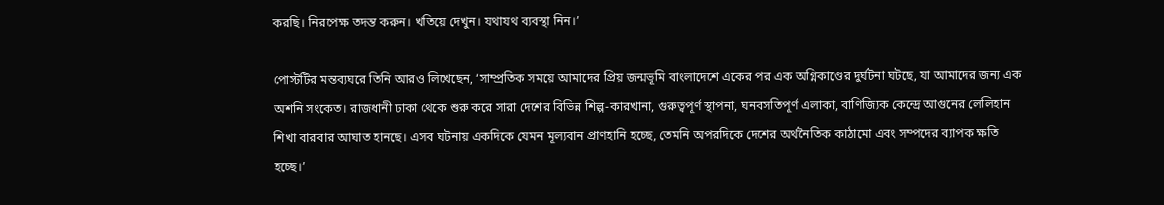করছি। নিরপেক্ষ তদন্ত করুন। খতিয়ে দেখুন। যথাযথ ব্যবস্থা নিন।’

পোস্টটির মন্তব্যঘরে তিনি আরও লিখেছেন, ‘সাম্প্রতিক সময়ে আমাদের প্রিয় জন্মভূমি বাংলাদেশে একের পর এক অগ্নিকাণ্ডের দুর্ঘটনা ঘটছে, যা আমাদের জন্য এক অশনি সংকেত। রাজধানী ঢাকা থেকে শুরু করে সারা দেশের বিভিন্ন শিল্প-কারখানা, গুরুত্বপূর্ণ স্থাপনা, ঘনবসতিপূর্ণ এলাকা, বাণিজ্যিক কেন্দ্রে আগুনের লেলিহান শিখা বারবার আঘাত হানছে। এসব ঘটনায় একদিকে যেমন মূল্যবান প্রাণহানি হচ্ছে, তেমনি অপরদিকে দেশের অর্থনৈতিক কাঠামো এবং সম্পদের ব্যাপক ক্ষতি হচ্ছে।’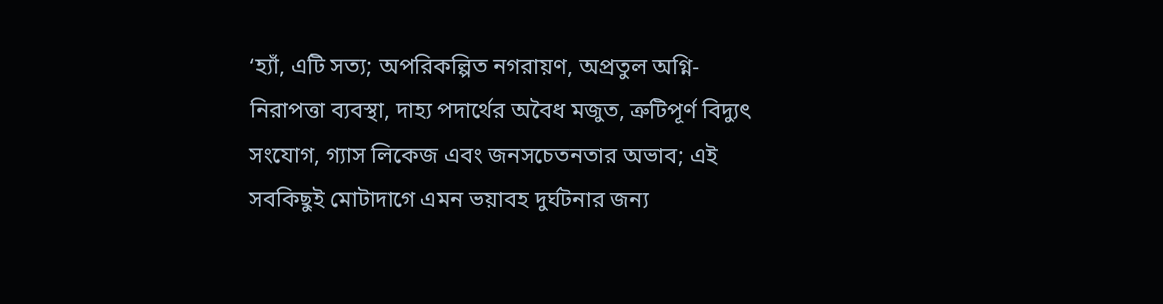‘হ্যাঁ, এটি সত্য; অপরিকল্পিত নগরায়ণ, অপ্রতুল অগ্নি-নিরাপত্তা ব্যবস্থা, দাহ্য পদার্থের অবৈধ মজুত, ত্রুটিপূর্ণ বিদ্যুৎ সংযোগ, গ্যাস লিকেজ এবং জনসচেতনতার অভাব; এই সবকিছুই মোটাদাগে এমন ভয়াবহ দুর্ঘটনার জন্য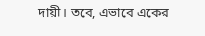দায়ী। তবে, এভাবে একের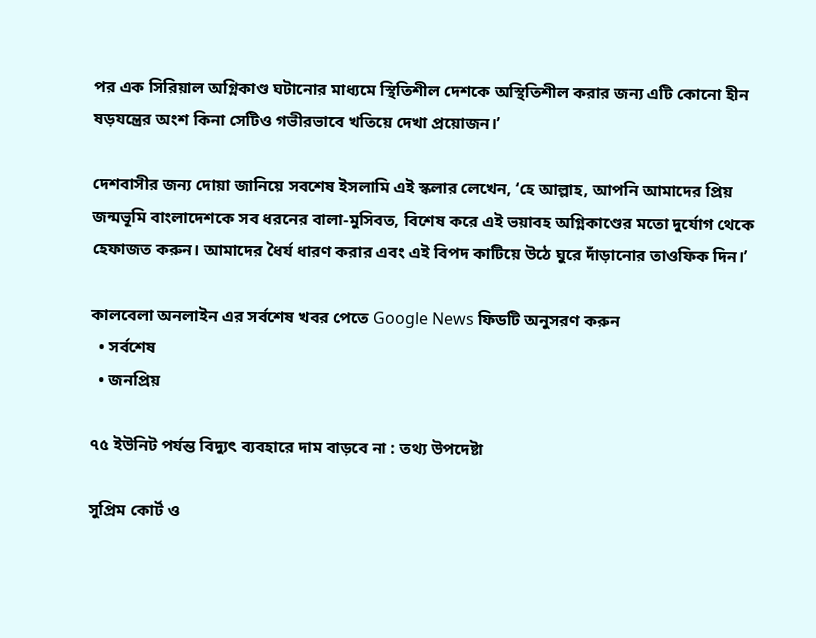পর এক সিরিয়াল অগ্নিকাণ্ড ঘটানোর মাধ্যমে স্থিতিশীল দেশকে অস্থিতিশীল করার জন্য এটি কোনো হীন ষড়যন্ত্রের অংশ কিনা সেটিও গভীরভাবে খতিয়ে দেখা প্রয়োজন।’

দেশবাসীর জন্য দোয়া জানিয়ে সবশেষ ইসলামি এই স্কলার লেখেন, ‘হে আল্লাহ, আপনি আমাদের প্রিয় জন্মভূমি বাংলাদেশকে সব ধরনের বালা-মুসিবত, বিশেষ করে এই ভয়াবহ অগ্নিকাণ্ডের মতো দুর্যোগ থেকে হেফাজত করুন। আমাদের ধৈর্য ধারণ করার এবং এই বিপদ কাটিয়ে উঠে ঘুরে দাঁড়ানোর তাওফিক দিন।’

কালবেলা অনলাইন এর সর্বশেষ খবর পেতে Google News ফিডটি অনুসরণ করুন
  • সর্বশেষ
  • জনপ্রিয়

৭৫ ইউনিট পর্যন্ত বিদ্যুৎ ব্যবহারে দাম বাড়বে না : তথ্য উপদেষ্টা

সুপ্রিম কোর্ট ও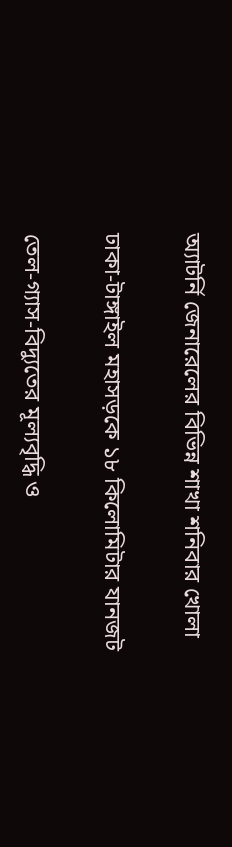অ্যাটর্নি জেনারেলের বিভিন্ন শাখা শনিবার খোলা

ঢাকা-টাঙ্গাইল মহাসড়কে ১৮ কিলোমিটার যানজট

তেল-গ্যাস-বিদ্যুতের মূল্যবৃদ্ধি ও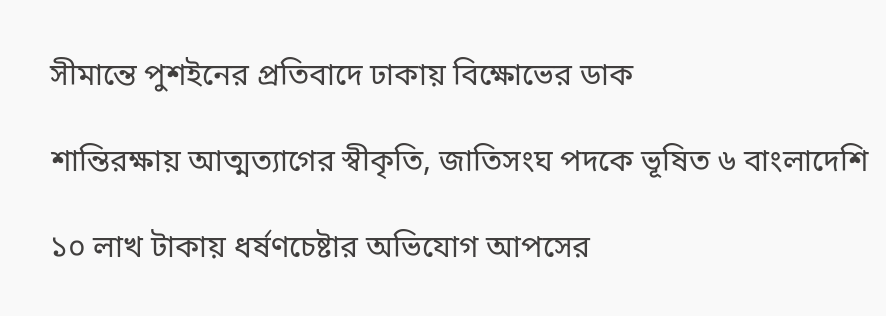সীমান্তে পুশইনের প্রতিবাদে ঢাকায় বিক্ষোভের ডাক

শান্তিরক্ষায় আত্মত্যাগের স্বীকৃতি, জাতিসংঘ পদকে ভূষিত ৬ বাংলাদেশি

১০ লাখ টাকায় ধর্ষণচেষ্টার অভিযোগ আপসের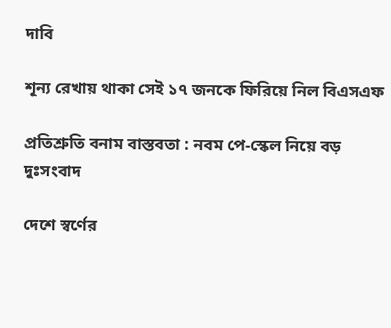দাবি

শূন্য রেখায় থাকা সেই ১৭ জনকে ফিরিয়ে নিল বিএসএফ

প্রতিশ্রুতি বনাম বাস্তবতা : নবম পে-স্কেল নিয়ে বড় দুঃসংবাদ

দেশে স্বর্ণের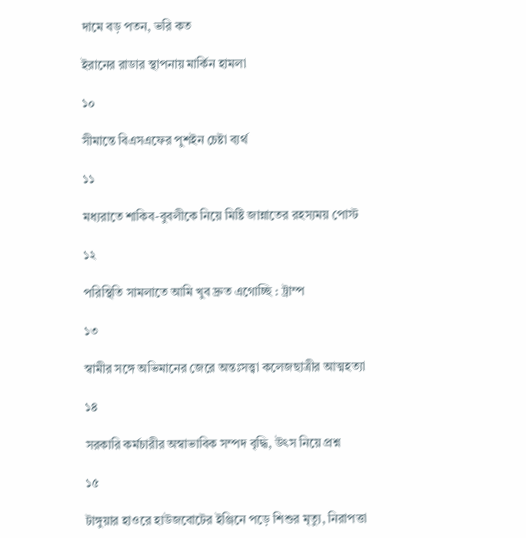দামে বড় পতন, ভরি কত

ইরানের রাডার স্থাপনায় মার্কিন হামলা

১০

সীমান্তে বিএসএফের পুশইন চেষ্টা ব্যর্থ

১১

মধ্যরাতে শাকিব-বুবলীকে নিয়ে মিষ্টি জান্নাতের রহস্যময় পোস্ট

১২

পরিস্থিতি সামলাতে আমি খুব দ্রুত এগোচ্ছি : ট্রাম্প

১৩

স্বামীর সঙ্গে অভিমানের জেরে অন্তঃসত্ত্বা কলেজছাত্রীর আত্মহত্যা

১৪

সরকারি কর্মচারীর অস্বাভাবিক সম্পদ বৃদ্ধি, উৎস নিয়ে প্রশ্ন

১৫

টাঙ্গুয়ার হাওরে হাউজবোটের ইঞ্জিনে পড়ে শিশুর মৃত্যু, নিরাপত্তা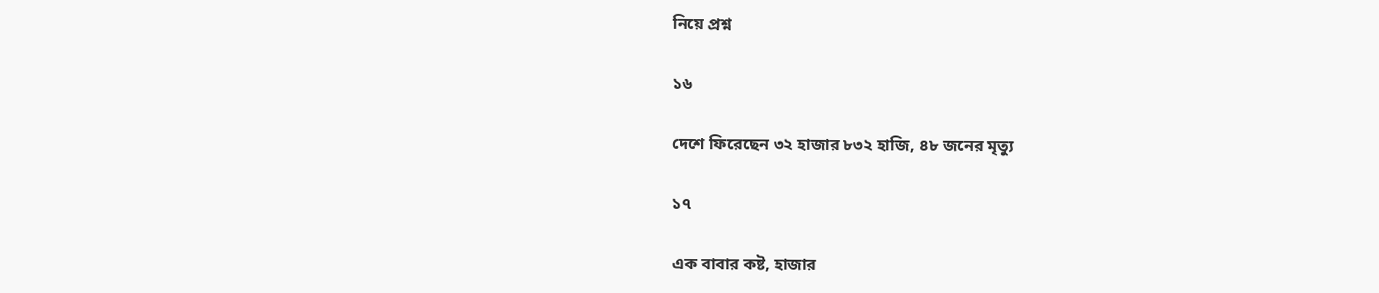নিয়ে প্রশ্ন

১৬

দেশে ফিরেছেন ৩২ হাজার ৮৩২ হাজি, ৪৮ জনের মৃত্যু

১৭

এক বাবার কষ্ট, হাজার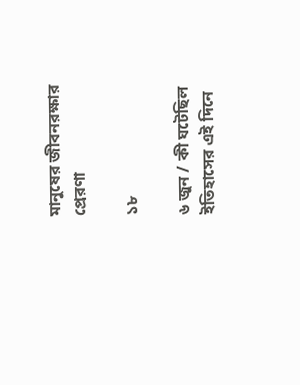মানুষের জীবনরক্ষার প্রেরণা

১৮

৬ জুন / কী ঘটেছিল ইতিহাসের এই দিনে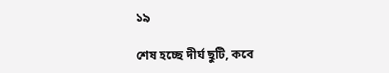১৯

শেষ হচ্ছে দীর্ঘ ছুটি, কবে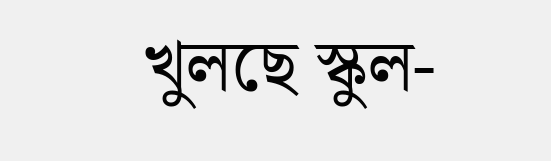খুলছে স্কুল-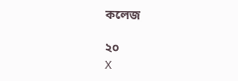কলেজ

২০
X